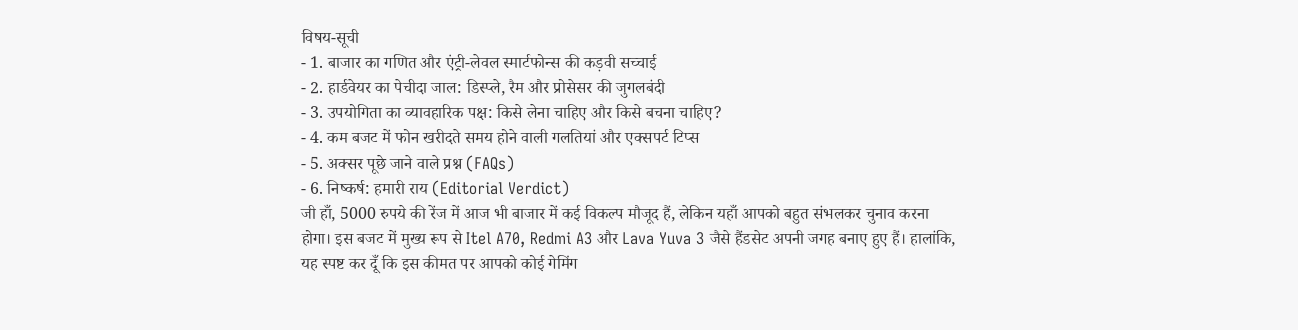विषय-सूची
- 1. बाजार का गणित और एंट्री-लेवल स्मार्टफोन्स की कड़वी सच्चाई
- 2. हार्डवेयर का पेचीदा जाल: डिस्प्ले, रैम और प्रोसेसर की जुगलबंदी
- 3. उपयोगिता का व्यावहारिक पक्ष: किसे लेना चाहिए और किसे बचना चाहिए?
- 4. कम बजट में फोन खरीदते समय होने वाली गलतियां और एक्सपर्ट टिप्स
- 5. अक्सर पूछे जाने वाले प्रश्न (FAQs)
- 6. निष्कर्ष: हमारी राय (Editorial Verdict)
जी हाँ, 5000 रुपये की रेंज में आज भी बाजार में कई विकल्प मौजूद हैं, लेकिन यहाँ आपको बहुत संभलकर चुनाव करना होगा। इस बजट में मुख्य रूप से Itel A70, Redmi A3 और Lava Yuva 3 जैसे हैंडसेट अपनी जगह बनाए हुए हैं। हालांकि, यह स्पष्ट कर दूँ कि इस कीमत पर आपको कोई गेमिंग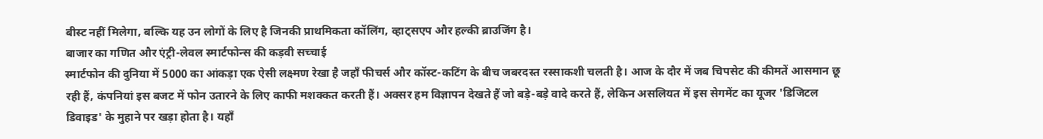बीस्ट नहीं मिलेगा, बल्कि यह उन लोगों के लिए है जिनकी प्राथमिकता कॉलिंग, व्हाट्सएप और हल्की ब्राउजिंग है।
बाजार का गणित और एंट्री-लेवल स्मार्टफोन्स की कड़वी सच्चाई
स्मार्टफोन की दुनिया में 5000 का आंकड़ा एक ऐसी लक्ष्मण रेखा है जहाँ फीचर्स और कॉस्ट-कटिंग के बीच जबरदस्त रस्साकशी चलती है। आज के दौर में जब चिपसेट की कीमतें आसमान छू रही हैं, कंपनियां इस बजट में फोन उतारने के लिए काफी मशक्कत करती हैं। अक्सर हम विज्ञापन देखते हैं जो बड़े-बड़े वादे करते हैं, लेकिन असलियत में इस सेगमेंट का यूजर 'डिजिटल डिवाइड' के मुहाने पर खड़ा होता है। यहाँ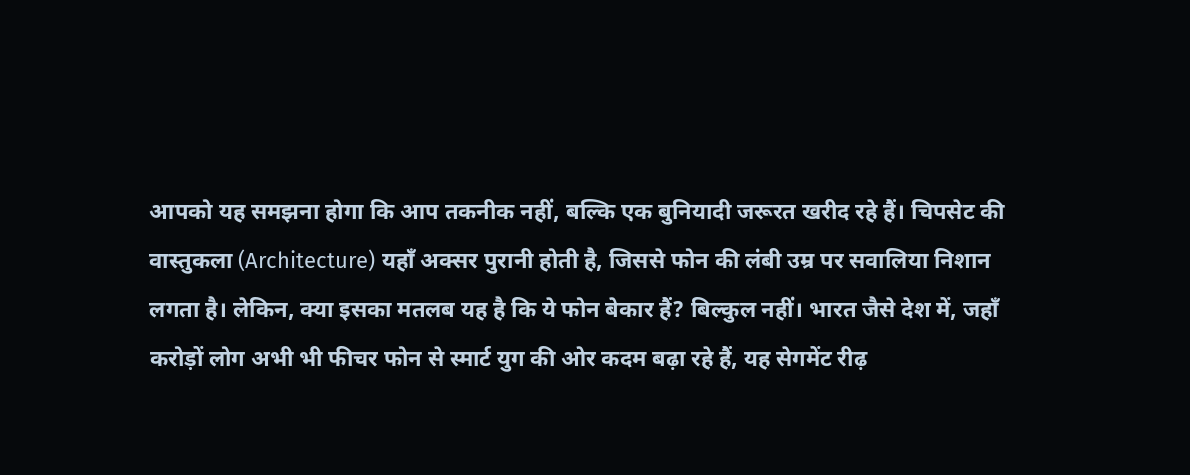आपको यह समझना होगा कि आप तकनीक नहीं, बल्कि एक बुनियादी जरूरत खरीद रहे हैं। चिपसेट की वास्तुकला (Architecture) यहाँ अक्सर पुरानी होती है, जिससे फोन की लंबी उम्र पर सवालिया निशान लगता है। लेकिन, क्या इसका मतलब यह है कि ये फोन बेकार हैं? बिल्कुल नहीं। भारत जैसे देश में, जहाँ करोड़ों लोग अभी भी फीचर फोन से स्मार्ट युग की ओर कदम बढ़ा रहे हैं, यह सेगमेंट रीढ़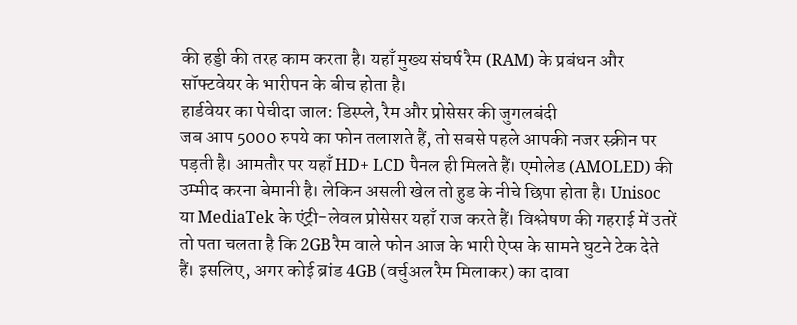की हड्डी की तरह काम करता है। यहाँ मुख्य संघर्ष रैम (RAM) के प्रबंधन और सॉफ्टवेयर के भारीपन के बीच होता है।
हार्डवेयर का पेचीदा जाल: डिस्प्ले, रैम और प्रोसेसर की जुगलबंदी
जब आप 5000 रुपये का फोन तलाशते हैं, तो सबसे पहले आपकी नजर स्क्रीन पर पड़ती है। आमतौर पर यहाँ HD+ LCD पैनल ही मिलते हैं। एमोलेड (AMOLED) की उम्मीद करना बेमानी है। लेकिन असली खेल तो हुड के नीचे छिपा होता है। Unisoc या MediaTek के एंट्री-लेवल प्रोसेसर यहाँ राज करते हैं। विश्लेषण की गहराई में उतरें तो पता चलता है कि 2GB रैम वाले फोन आज के भारी ऐप्स के सामने घुटने टेक देते हैं। इसलिए, अगर कोई ब्रांड 4GB (वर्चुअल रैम मिलाकर) का दावा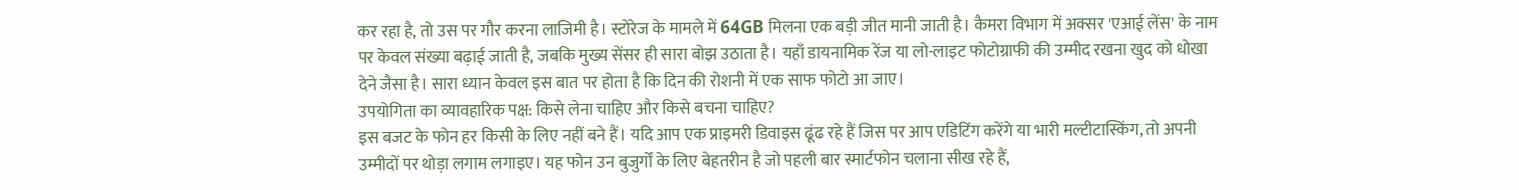कर रहा है, तो उस पर गौर करना लाजिमी है। स्टोरेज के मामले में 64GB मिलना एक बड़ी जीत मानी जाती है। कैमरा विभाग में अक्सर 'एआई लेंस' के नाम पर केवल संख्या बढ़ाई जाती है, जबकि मुख्य सेंसर ही सारा बोझ उठाता है। यहाँ डायनामिक रेंज या लो-लाइट फोटोग्राफी की उम्मीद रखना खुद को धोखा देने जैसा है। सारा ध्यान केवल इस बात पर होता है कि दिन की रोशनी में एक साफ फोटो आ जाए।
उपयोगिता का व्यावहारिक पक्ष: किसे लेना चाहिए और किसे बचना चाहिए?
इस बजट के फोन हर किसी के लिए नहीं बने हैं। यदि आप एक प्राइमरी डिवाइस ढूंढ रहे हैं जिस पर आप एडिटिंग करेंगे या भारी मल्टीटास्किंग, तो अपनी उम्मीदों पर थोड़ा लगाम लगाइए। यह फोन उन बुजुर्गों के लिए बेहतरीन है जो पहली बार स्मार्टफोन चलाना सीख रहे हैं,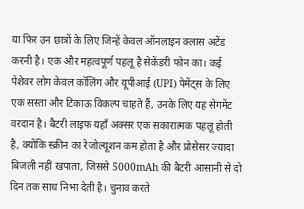या फिर उन छात्रों के लिए जिन्हें केवल ऑनलाइन क्लास अटेंड करनी है। एक और महत्वपूर्ण पहलू है सेकेंडरी फोन का। कई पेशेवर लोग केवल कॉलिंग और यूपीआई (UPI) पेमेंट्स के लिए एक सस्ता और टिकाऊ विकल्प चाहते हैं, उनके लिए यह सेगमेंट वरदान है। बैटरी लाइफ यहाँ अक्सर एक सकारात्मक पहलू होती है, क्योंकि स्क्रीन का रेजोल्यूशन कम होता है और प्रोसेसर ज्यादा बिजली नहीं खपाता, जिससे 5000mAh की बैटरी आसानी से दो दिन तक साथ निभा देती है। चुनाव करते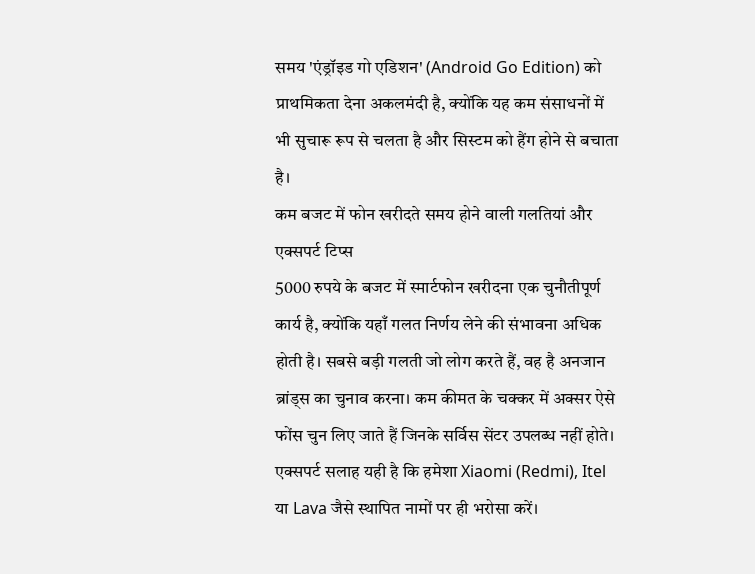समय 'एंड्रॉइड गो एडिशन' (Android Go Edition) को प्राथमिकता देना अकलमंदी है, क्योंकि यह कम संसाधनों में भी सुचारू रूप से चलता है और सिस्टम को हैंग होने से बचाता है।
कम बजट में फोन खरीदते समय होने वाली गलतियां और एक्सपर्ट टिप्स
5000 रुपये के बजट में स्मार्टफोन खरीदना एक चुनौतीपूर्ण कार्य है, क्योंकि यहाँ गलत निर्णय लेने की संभावना अधिक होती है। सबसे बड़ी गलती जो लोग करते हैं, वह है अनजान ब्रांड्स का चुनाव करना। कम कीमत के चक्कर में अक्सर ऐसे फोंस चुन लिए जाते हैं जिनके सर्विस सेंटर उपलब्ध नहीं होते। एक्सपर्ट सलाह यही है कि हमेशा Xiaomi (Redmi), Itel या Lava जैसे स्थापित नामों पर ही भरोसा करें।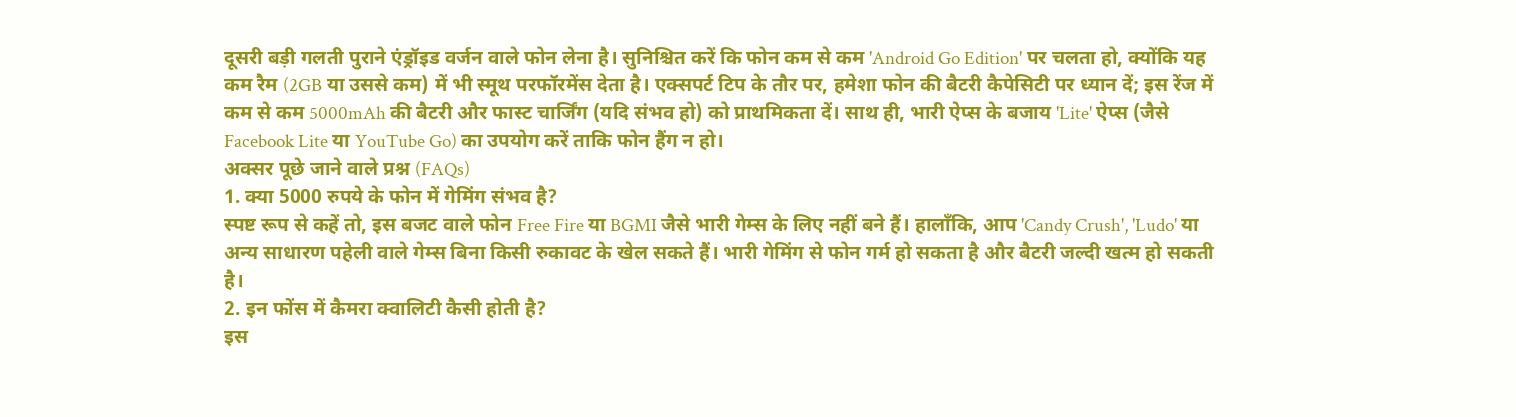दूसरी बड़ी गलती पुराने एंड्रॉइड वर्जन वाले फोन लेना है। सुनिश्चित करें कि फोन कम से कम 'Android Go Edition' पर चलता हो, क्योंकि यह कम रैम (2GB या उससे कम) में भी स्मूथ परफॉरमेंस देता है। एक्सपर्ट टिप के तौर पर, हमेशा फोन की बैटरी कैपेसिटी पर ध्यान दें; इस रेंज में कम से कम 5000mAh की बैटरी और फास्ट चार्जिंग (यदि संभव हो) को प्राथमिकता दें। साथ ही, भारी ऐप्स के बजाय 'Lite' ऐप्स (जैसे Facebook Lite या YouTube Go) का उपयोग करें ताकि फोन हैंग न हो।
अक्सर पूछे जाने वाले प्रश्न (FAQs)
1. क्या 5000 रुपये के फोन में गेमिंग संभव है?
स्पष्ट रूप से कहें तो, इस बजट वाले फोन Free Fire या BGMI जैसे भारी गेम्स के लिए नहीं बने हैं। हालाँकि, आप 'Candy Crush', 'Ludo' या अन्य साधारण पहेली वाले गेम्स बिना किसी रुकावट के खेल सकते हैं। भारी गेमिंग से फोन गर्म हो सकता है और बैटरी जल्दी खत्म हो सकती है।
2. इन फोंस में कैमरा क्वालिटी कैसी होती है?
इस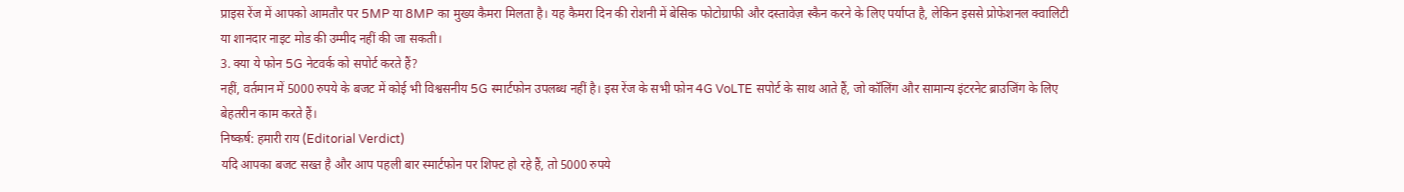प्राइस रेंज में आपको आमतौर पर 5MP या 8MP का मुख्य कैमरा मिलता है। यह कैमरा दिन की रोशनी में बेसिक फोटोग्राफी और दस्तावेज़ स्कैन करने के लिए पर्याप्त है, लेकिन इससे प्रोफेशनल क्वालिटी या शानदार नाइट मोड की उम्मीद नहीं की जा सकती।
3. क्या ये फोन 5G नेटवर्क को सपोर्ट करते हैं?
नहीं, वर्तमान में 5000 रुपये के बजट में कोई भी विश्वसनीय 5G स्मार्टफोन उपलब्ध नहीं है। इस रेंज के सभी फोन 4G VoLTE सपोर्ट के साथ आते हैं, जो कॉलिंग और सामान्य इंटरनेट ब्राउजिंग के लिए बेहतरीन काम करते हैं।
निष्कर्ष: हमारी राय (Editorial Verdict)
यदि आपका बजट सख्त है और आप पहली बार स्मार्टफोन पर शिफ्ट हो रहे हैं, तो 5000 रुपये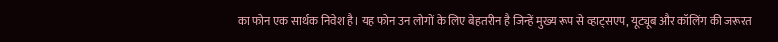का फोन एक सार्थक निवेश है। यह फोन उन लोगों के लिए बेहतरीन है जिन्हें मुख्य रूप से व्हाट्सएप, यूट्यूब और कॉलिंग की जरूरत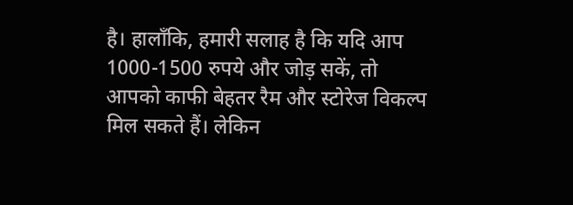है। हालाँकि, हमारी सलाह है कि यदि आप 1000-1500 रुपये और जोड़ सकें, तो आपको काफी बेहतर रैम और स्टोरेज विकल्प मिल सकते हैं। लेकिन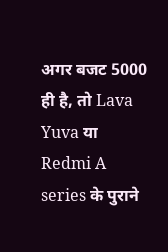अगर बजट 5000 ही है, तो Lava Yuva या Redmi A series के पुराने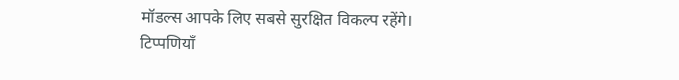मॉडल्स आपके लिए सबसे सुरक्षित विकल्प रहेंगे।
टिप्पणियाँ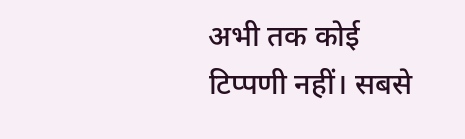अभी तक कोई टिप्पणी नहीं। सबसे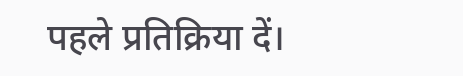पहले प्रतिक्रिया दें।